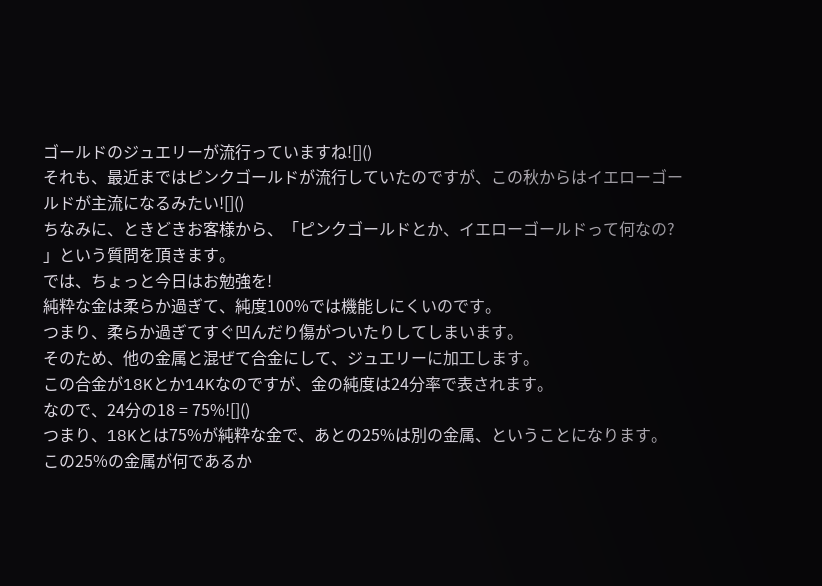ゴールドのジュエリーが流行っていますね![]()
それも、最近まではピンクゴールドが流行していたのですが、この秋からはイエローゴールドが主流になるみたい![]()
ちなみに、ときどきお客様から、「ピンクゴールドとか、イエローゴールドって何なの?
」という質問を頂きます。
では、ちょっと今日はお勉強を!
純粋な金は柔らか過ぎて、純度100%では機能しにくいのです。
つまり、柔らか過ぎてすぐ凹んだり傷がついたりしてしまいます。
そのため、他の金属と混ぜて合金にして、ジュエリーに加工します。
この合金が18Kとか14Kなのですが、金の純度は24分率で表されます。
なので、24分の18 = 75%![]()
つまり、18Kとは75%が純粋な金で、あとの25%は別の金属、ということになります。
この25%の金属が何であるか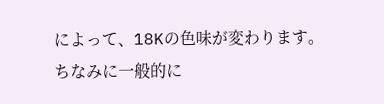によって、18Kの色味が変わります。
ちなみに一般的に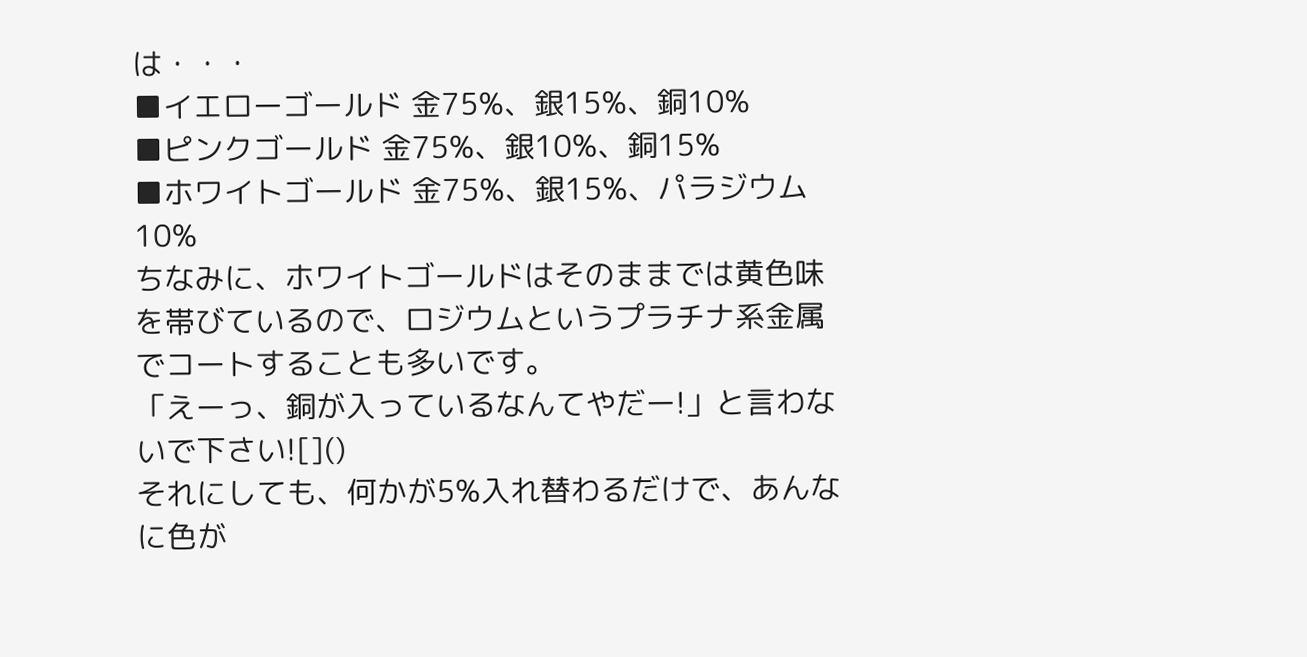は・・・
■イエローゴールド 金75%、銀15%、銅10%
■ピンクゴールド 金75%、銀10%、銅15%
■ホワイトゴールド 金75%、銀15%、パラジウム10%
ちなみに、ホワイトゴールドはそのままでは黄色味を帯びているので、ロジウムというプラチナ系金属でコートすることも多いです。
「えーっ、銅が入っているなんてやだー!」と言わないで下さい![]()
それにしても、何かが5%入れ替わるだけで、あんなに色が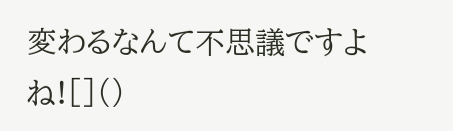変わるなんて不思議ですよね![]()